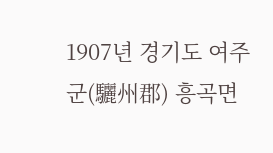1907년 경기도 여주군(驪州郡) 흥곡면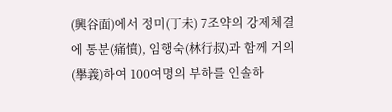(興谷面)에서 정미(丁未) 7조약의 강제체결에 통분(痛憤), 임행숙(林行叔)과 함께 거의(擧義)하여 100여명의 부하를 인솔하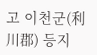고 이천군(利川郡) 등지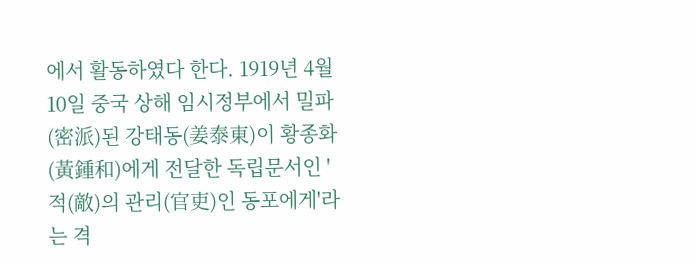에서 활동하였다 한다. 1919년 4월 10일 중국 상해 임시정부에서 밀파(密派)된 강태동(姜泰東)이 황종화(黃鍾和)에게 전달한 독립문서인 '적(敵)의 관리(官吏)인 동포에게'라는 격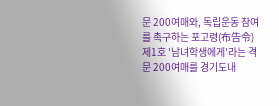문 200여매와, 독립운동 참여를 촉구하는 포고령(布告令) 제1호 '남녀학생에게'라는 격문 200여매를 경기도내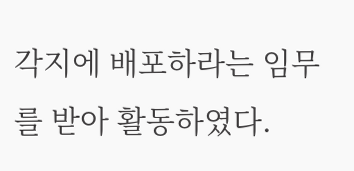각지에 배포하라는 임무를 받아 활동하였다.